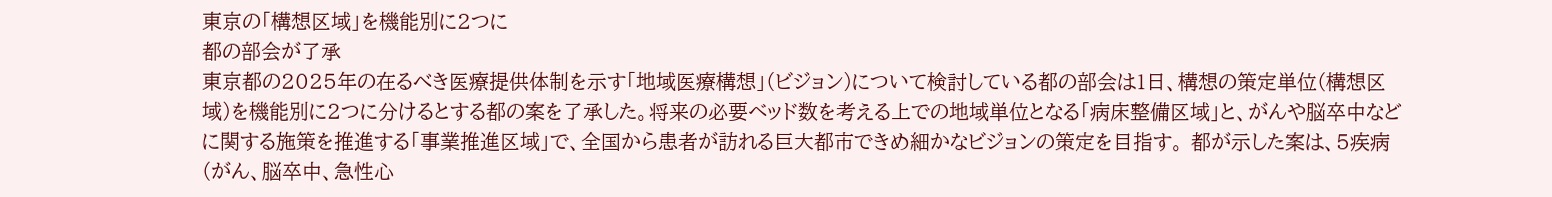東京の「構想区域」を機能別に2つに
都の部会が了承
東京都の2025年の在るべき医療提供体制を示す「地域医療構想」(ビジョン)について検討している都の部会は1日、構想の策定単位(構想区域)を機能別に2つに分けるとする都の案を了承した。将来の必要ベッド数を考える上での地域単位となる「病床整備区域」と、がんや脳卒中などに関する施策を推進する「事業推進区域」で、全国から患者が訪れる巨大都市できめ細かなビジョンの策定を目指す。 都が示した案は、5疾病(がん、脳卒中、急性心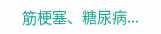筋梗塞、糖尿病...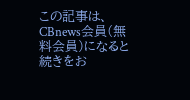この記事は、CBnews会員(無料会員)になると続きをお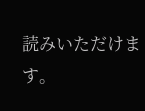読みいただけます。